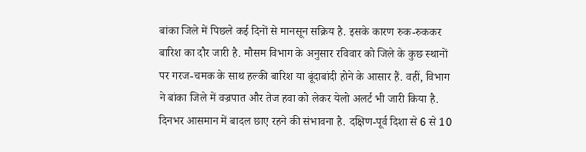बांका जिले में पिछले कई दिनों से मानसून सक्रिय है. इसके कारण रुक-रुककर बारिश का दौर जारी है. मौसम विभाग के अनुसार रविवार को जिले के कुछ स्थानों पर गरज-चमक के साथ हल्की बारिश या बूंदाबांदी होने के आसार हैं. वहीं, विभाग ने बांका जिले में वज्रपात और तेज हवा को लेकर येलो अलर्ट भी जारी किया है. दिनभर आसमान में बादल छाए रहने की संभावना है. दक्षिण-पूर्व दिशा से 6 से 10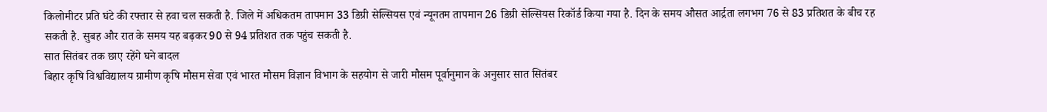किलोमीटर प्रति घंटे की रफ्तार से हवा चल सकती है. जिले में अधिकतम तापमान 33 डिग्री सेल्सियस एवं न्यूनतम तापमान 26 डिग्री सेल्सियस रिकॉर्ड किया गया है. दिन के समय औसत आर्द्रता लगभग 76 से 83 प्रतिशत के बीच रह सकती है. सुबह और रात के समय यह बढ़कर 90 से 94 प्रतिशत तक पहुंच सकती है.
सात सितंबर तक छाए रहेंगे घने बादल
बिहार कृषि विश्वविद्यालय ग्रामीण कृषि मौसम सेवा एवं भारत मौसम विज्ञान विभाग के सहयोग से जारी मौसम पूर्वानुमान के अनुसार सात सितंबर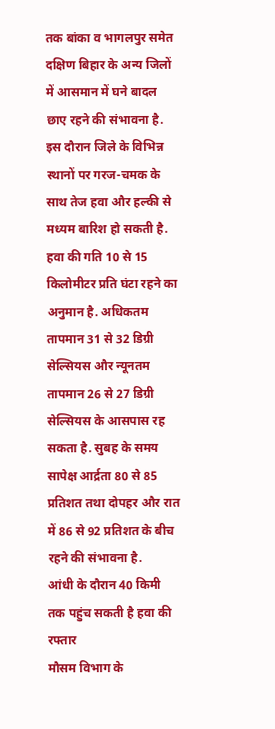तक बांका व भागलपुर समेत दक्षिण बिहार के अन्य जिलों में आसमान में घने बादल छाए रहने की संभावना है. इस दौरान जिले के विभिन्न स्थानों पर गरज-चमक के साथ तेज हवा और हल्की से मध्यम बारिश हो सकती है. हवा की गति 10 से 15 किलोमीटर प्रति घंटा रहने का अनुमान है. अधिकतम तापमान 31 से 32 डिग्री सेल्सियस और न्यूनतम तापमान 26 से 27 डिग्री सेल्सियस के आसपास रह सकता है. सुबह के समय सापेक्ष आर्द्रता 80 से 85 प्रतिशत तथा दोपहर और रात में 86 से 92 प्रतिशत के बीच रहने की संभावना है.
आंधी के दौरान 40 किमी तक पहुंच सकती है हवा की रफ्तार
मौसम विभाग के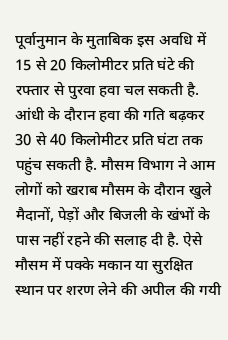पूर्वानुमान के मुताबिक इस अवधि में 15 से 20 किलोमीटर प्रति घंटे की रफ्तार से पुरवा हवा चल सकती है. आंधी के दौरान हवा की गति बढ़कर 30 से 40 किलोमीटर प्रति घंटा तक पहुंच सकती है. मौसम विभाग ने आम लोगों को खराब मौसम के दौरान खुले मैदानों, पेड़ों और बिजली के खंभों के पास नहीं रहने की सलाह दी है. ऐसे मौसम में पक्के मकान या सुरक्षित स्थान पर शरण लेने की अपील की गयी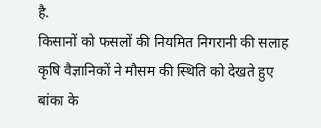है.
किसानों को फसलों की नियमित निगरानी की सलाह
कृषि वैज्ञानिकों ने मौसम की स्थिति को देखते हुए बांका के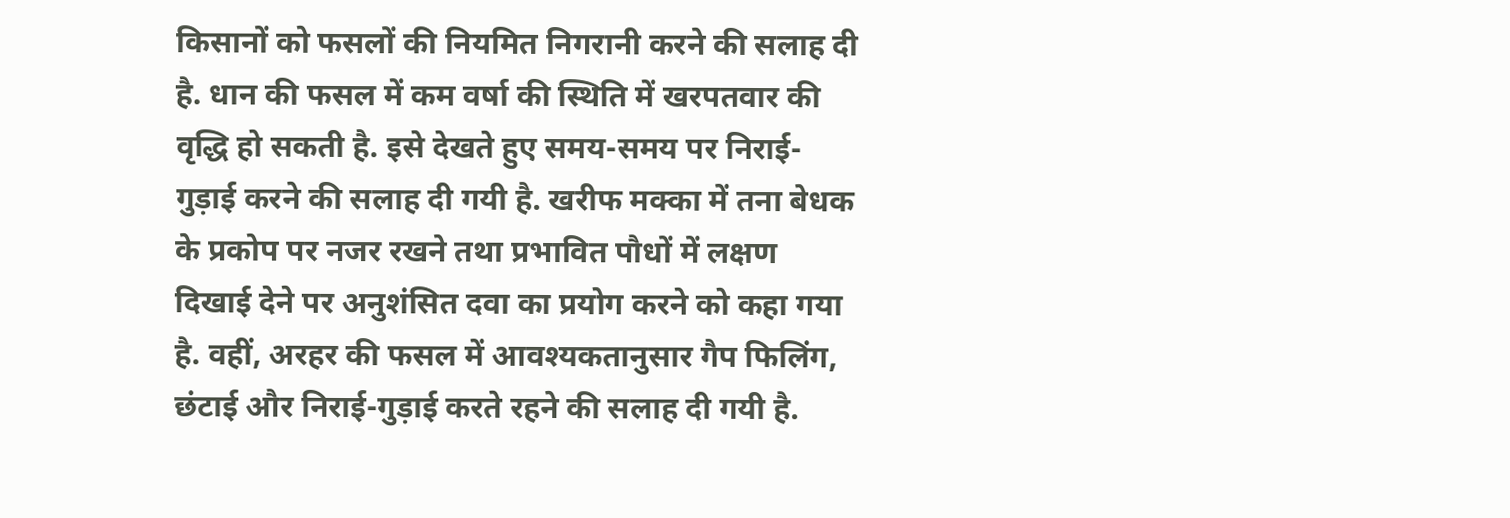किसानों को फसलों की नियमित निगरानी करने की सलाह दी है. धान की फसल में कम वर्षा की स्थिति में खरपतवार की वृद्धि हो सकती है. इसे देखते हुए समय-समय पर निराई-गुड़ाई करने की सलाह दी गयी है. खरीफ मक्का में तना बेधक के प्रकोप पर नजर रखने तथा प्रभावित पौधों में लक्षण दिखाई देने पर अनुशंसित दवा का प्रयोग करने को कहा गया है. वहीं, अरहर की फसल में आवश्यकतानुसार गैप फिलिंग, छंटाई और निराई-गुड़ाई करते रहने की सलाह दी गयी है.